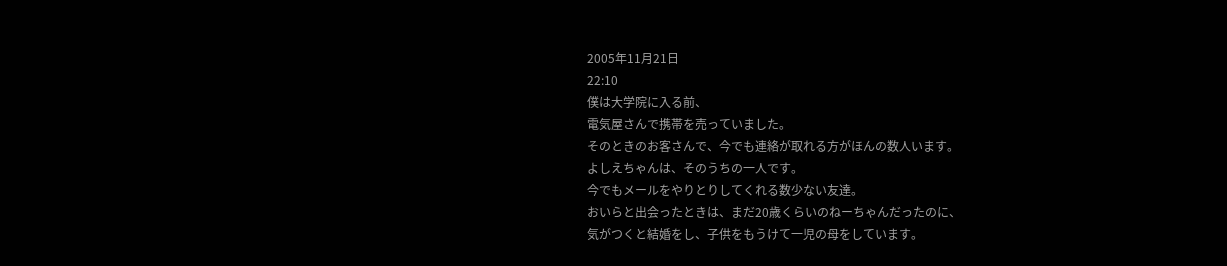2005年11月21日
22:10
僕は大学院に入る前、
電気屋さんで携帯を売っていました。
そのときのお客さんで、今でも連絡が取れる方がほんの数人います。
よしえちゃんは、そのうちの一人です。
今でもメールをやりとりしてくれる数少ない友達。
おいらと出会ったときは、まだ20歳くらいのねーちゃんだったのに、
気がつくと結婚をし、子供をもうけて一児の母をしています。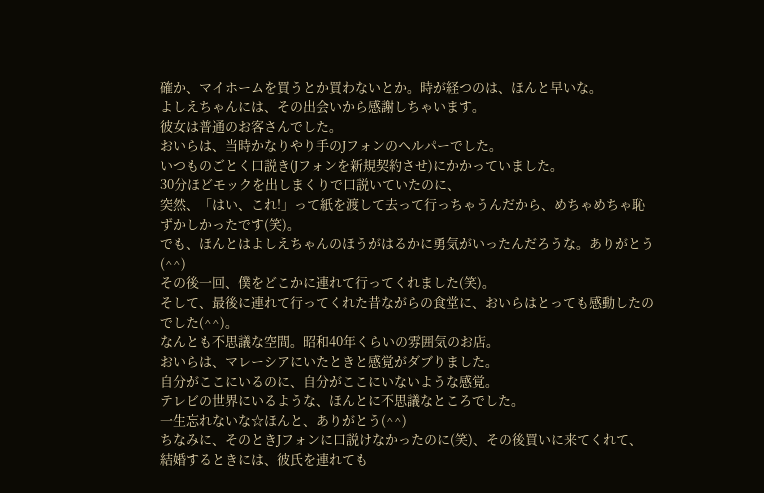確か、マイホームを買うとか買わないとか。時が経つのは、ほんと早いな。
よしえちゃんには、その出会いから感謝しちゃいます。
彼女は普通のお客さんでした。
おいらは、当時かなりやり手のJフォンのヘルパーでした。
いつものごとく口説き(Jフォンを新規契約させ)にかかっていました。
30分ほどモックを出しまくりで口説いていたのに、
突然、「はい、これ!」って紙を渡して去って行っちゃうんだから、めちゃめちゃ恥ずかしかったです(笑)。
でも、ほんとはよしえちゃんのほうがはるかに勇気がいったんだろうな。ありがとう(^^)
その後一回、僕をどこかに連れて行ってくれました(笑)。
そして、最後に連れて行ってくれた昔ながらの食堂に、おいらはとっても感動したのでした(^^)。
なんとも不思議な空間。昭和40年くらいの雰囲気のお店。
おいらは、マレーシアにいたときと感覚がダブりました。
自分がここにいるのに、自分がここにいないような感覚。
テレビの世界にいるような、ほんとに不思議なところでした。
一生忘れないな☆ほんと、ありがとう(^^)
ちなみに、そのときJフォンに口説けなかったのに(笑)、その後買いに来てくれて、
結婚するときには、彼氏を連れても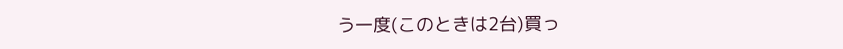う一度(このときは2台)買っ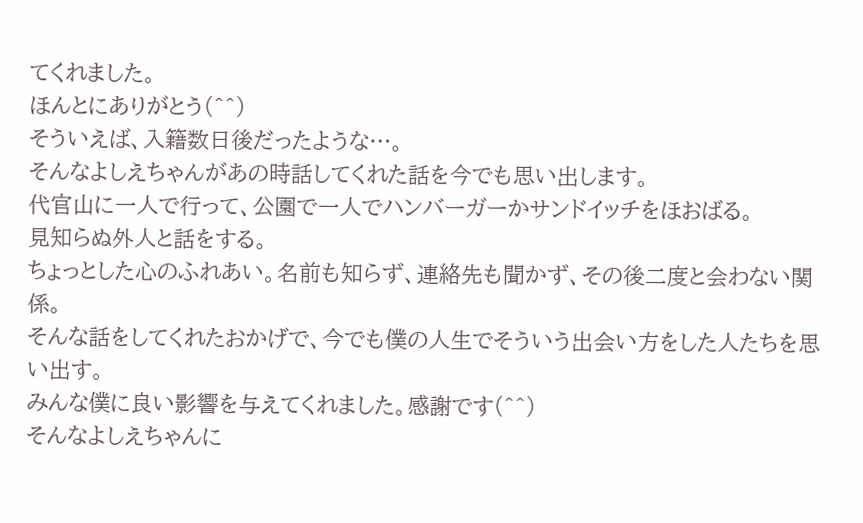てくれました。
ほんとにありがとう(^^)
そういえば、入籍数日後だったような…。
そんなよしえちゃんがあの時話してくれた話を今でも思い出します。
代官山に一人で行って、公園で一人でハンバーガーかサンドイッチをほおばる。
見知らぬ外人と話をする。
ちょっとした心のふれあい。名前も知らず、連絡先も聞かず、その後二度と会わない関係。
そんな話をしてくれたおかげで、今でも僕の人生でそういう出会い方をした人たちを思い出す。
みんな僕に良い影響を与えてくれました。感謝です(^^)
そんなよしえちゃんに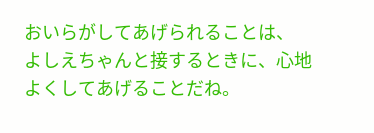おいらがしてあげられることは、
よしえちゃんと接するときに、心地よくしてあげることだね。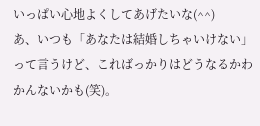いっぱい心地よくしてあげたいな(^^)
あ、いつも「あなたは結婚しちゃいけない」って言うけど、こればっかりはどうなるかわかんないかも(笑)。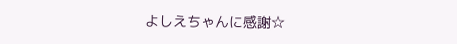よしえちゃんに感謝☆